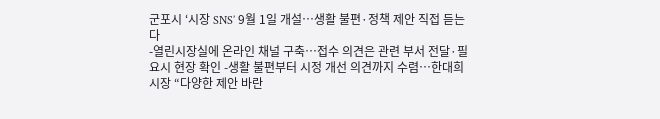군포시 ‘시장 SNS’ 9월 1일 개설…생활 불편·정책 제안 직접 듣는다
-열린시장실에 온라인 채널 구축…접수 의견은 관련 부서 전달·필요시 현장 확인 -생활 불편부터 시정 개선 의견까지 수렴…한대희 시장 “다양한 제안 바란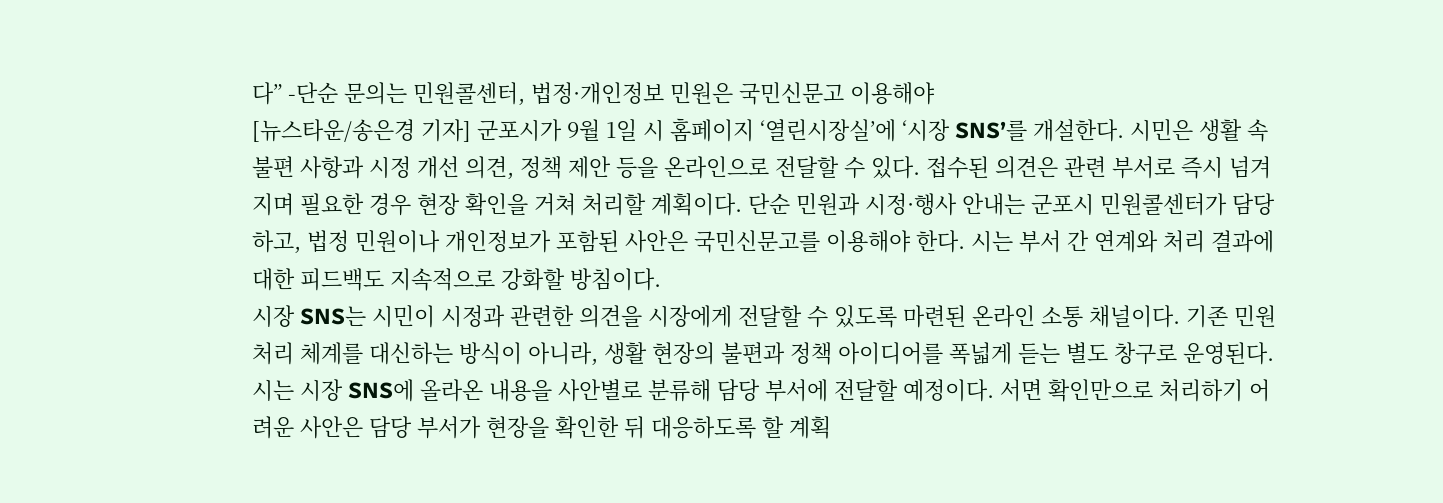다” -단순 문의는 민원콜센터, 법정·개인정보 민원은 국민신문고 이용해야
[뉴스타운/송은경 기자] 군포시가 9월 1일 시 홈페이지 ‘열린시장실’에 ‘시장 SNS’를 개설한다. 시민은 생활 속 불편 사항과 시정 개선 의견, 정책 제안 등을 온라인으로 전달할 수 있다. 접수된 의견은 관련 부서로 즉시 넘겨지며 필요한 경우 현장 확인을 거쳐 처리할 계획이다. 단순 민원과 시정·행사 안내는 군포시 민원콜센터가 담당하고, 법정 민원이나 개인정보가 포함된 사안은 국민신문고를 이용해야 한다. 시는 부서 간 연계와 처리 결과에 대한 피드백도 지속적으로 강화할 방침이다.
시장 SNS는 시민이 시정과 관련한 의견을 시장에게 전달할 수 있도록 마련된 온라인 소통 채널이다. 기존 민원 처리 체계를 대신하는 방식이 아니라, 생활 현장의 불편과 정책 아이디어를 폭넓게 듣는 별도 창구로 운영된다.
시는 시장 SNS에 올라온 내용을 사안별로 분류해 담당 부서에 전달할 예정이다. 서면 확인만으로 처리하기 어려운 사안은 담당 부서가 현장을 확인한 뒤 대응하도록 할 계획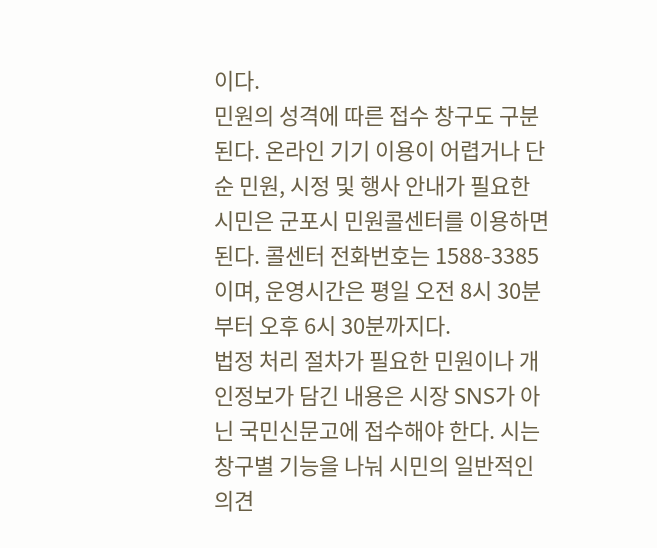이다.
민원의 성격에 따른 접수 창구도 구분된다. 온라인 기기 이용이 어렵거나 단순 민원, 시정 및 행사 안내가 필요한 시민은 군포시 민원콜센터를 이용하면 된다. 콜센터 전화번호는 1588-3385이며, 운영시간은 평일 오전 8시 30분부터 오후 6시 30분까지다.
법정 처리 절차가 필요한 민원이나 개인정보가 담긴 내용은 시장 SNS가 아닌 국민신문고에 접수해야 한다. 시는 창구별 기능을 나눠 시민의 일반적인 의견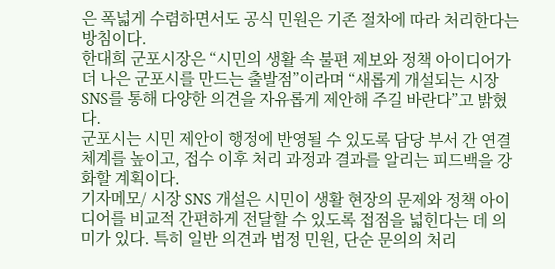은 폭넓게 수렴하면서도 공식 민원은 기존 절차에 따라 처리한다는 방침이다.
한대희 군포시장은 “시민의 생활 속 불편 제보와 정책 아이디어가 더 나은 군포시를 만드는 출발점”이라며 “새롭게 개설되는 시장 SNS를 통해 다양한 의견을 자유롭게 제안해 주길 바란다”고 밝혔다.
군포시는 시민 제안이 행정에 반영될 수 있도록 담당 부서 간 연결 체계를 높이고, 접수 이후 처리 과정과 결과를 알리는 피드백을 강화할 계획이다.
기자메모/ 시장 SNS 개설은 시민이 생활 현장의 문제와 정책 아이디어를 비교적 간편하게 전달할 수 있도록 접점을 넓힌다는 데 의미가 있다. 특히 일반 의견과 법정 민원, 단순 문의의 처리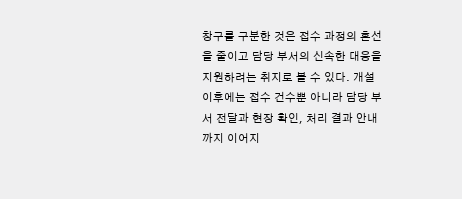창구를 구분한 것은 접수 과정의 혼선을 줄이고 담당 부서의 신속한 대응을 지원하려는 취지로 볼 수 있다. 개설 이후에는 접수 건수뿐 아니라 담당 부서 전달과 현장 확인, 처리 결과 안내까지 이어지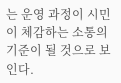는 운영 과정이 시민이 체감하는 소통의 기준이 될 것으로 보인다.